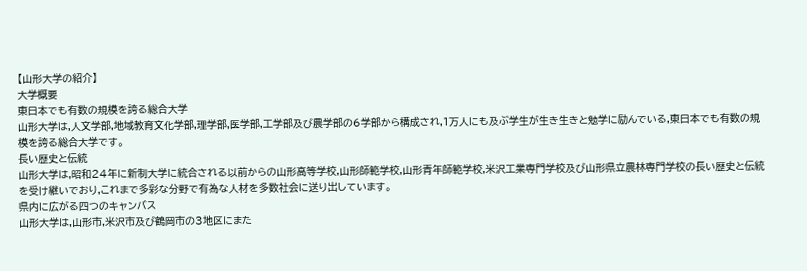【山形大学の紹介】
大学概要
東日本でも有数の規模を誇る総合大学
山形大学は,人文学部,地域教育文化学部,理学部,医学部,工学部及び農学部の6学部から構成され,1万人にも及ぶ学生が生き生きと勉学に励んでいる,東日本でも有数の規模を誇る総合大学です。
長い歴史と伝統
山形大学は,昭和24年に新制大学に統合される以前からの山形高等学校,山形師範学校,山形青年師範学校,米沢工業専門学校及び山形県立農林専門学校の長い歴史と伝統を受け継いでおり,これまで多彩な分野で有為な人材を多数社会に送り出しています。
県内に広がる四つのキャンバス
山形大学は,山形市,米沢市及び鶴岡市の3地区にまた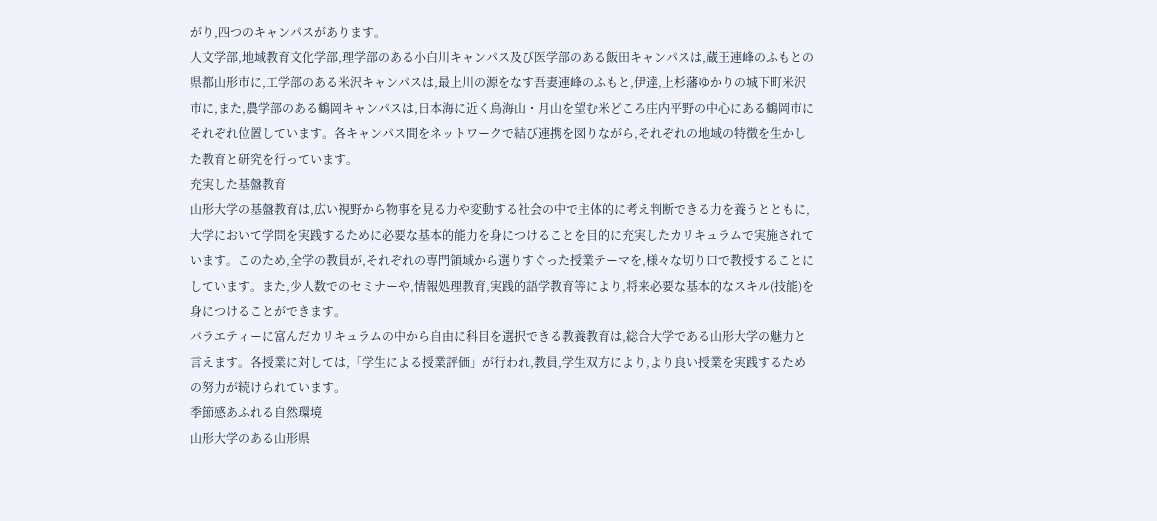がり,四つのキャンパスがあります。
人文学部,地域教育文化学部,理学部のある小白川キャンパス及び医学部のある飯田キャンパスは,蔵王連峰のふもとの県都山形市に,工学部のある米沢キャンパスは,最上川の源をなす吾妻連峰のふもと,伊達,上杉藩ゆかりの城下町米沢市に,また,農学部のある鶴岡キャンパスは,日本海に近く鳥海山・月山を望む米どころ庄内平野の中心にある鶴岡市にそれぞれ位置しています。各キャンパス間をネットワークで結び連携を図りながら,それぞれの地域の特徴を生かした教育と研究を行っています。
充実した基盤教育
山形大学の基盤教育は,広い視野から物事を見る力や変動する社会の中で主体的に考え判断できる力を養うとともに,大学において学問を実践するために必要な基本的能力を身につけることを目的に充実したカリキュラムで実施されています。このため,全学の教員が,それぞれの専門領域から選りすぐった授業テーマを,様々な切り口で教授することにしています。また,少人数でのセミナーや,情報処理教育,実践的語学教育等により,将来必要な基本的なスキル(技能)を身につけることができます。
バラエティーに富んだカリキュラムの中から自由に科目を選択できる教養教育は,総合大学である山形大学の魅力と言えます。各授業に対しては,「学生による授業評価」が行われ,教員,学生双方により,より良い授業を実践するための努力が続けられています。
季節感あふれる自然環境
山形大学のある山形県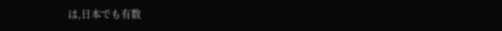は,日本でも有数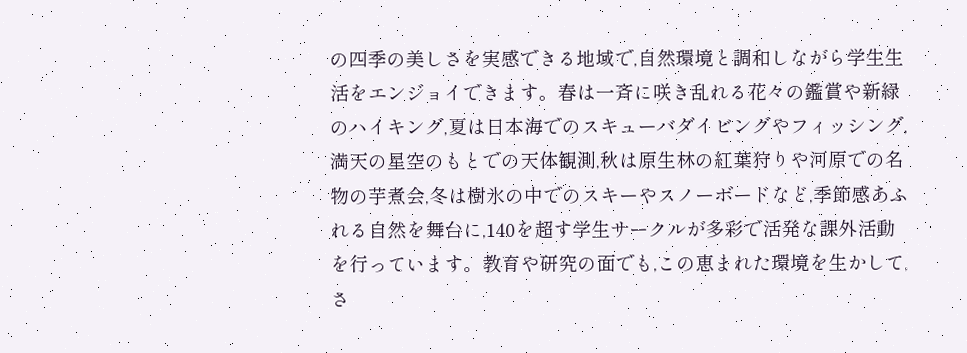の四季の美しさを実感できる地域で,自然環境と調和しながら学生生活をエンジョイできます。春は一斉に咲き乱れる花々の鑑賞や新緑のハイキング,夏は日本海でのスキューバダイビングやフィッシング,満天の星空のもとでの天体観測,秋は原生林の紅葉狩りや河原での名物の芋煮会,冬は樹氷の中でのスキーやスノーボードなど,季節感あふれる自然を舞台に,140を超す学生サークルが多彩で活発な課外活動を行っています。教育や研究の面でも,この恵まれた環境を生かして,さ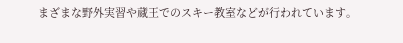まざまな野外実習や蔵王でのスキー教室などが行われています。